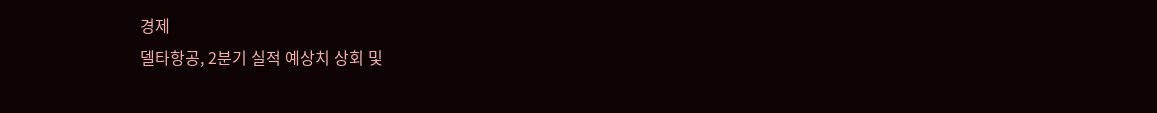경제
델타항공, 2분기 실적 예상치 상회 및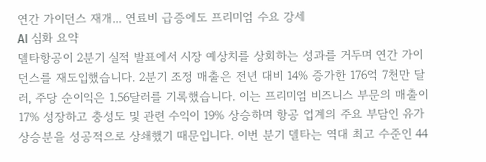연간 가이던스 재개... 연료비 급증에도 프리미엄 수요 강세
AI 심화 요약
델타항공이 2분기 실적 발표에서 시장 예상치를 상회하는 성과를 거두며 연간 가이던스를 재도입했습니다. 2분기 조정 매출은 전년 대비 14% 증가한 176억 7천만 달러, 주당 순이익은 1.56달러를 기록했습니다. 이는 프리미엄 비즈니스 부문의 매출이 17% 성장하고 충성도 및 관련 수익이 19% 상승하며 항공 업계의 주요 부담인 유가 상승분을 성공적으로 상쇄했기 때문입니다. 이번 분기 델타는 역대 최고 수준인 44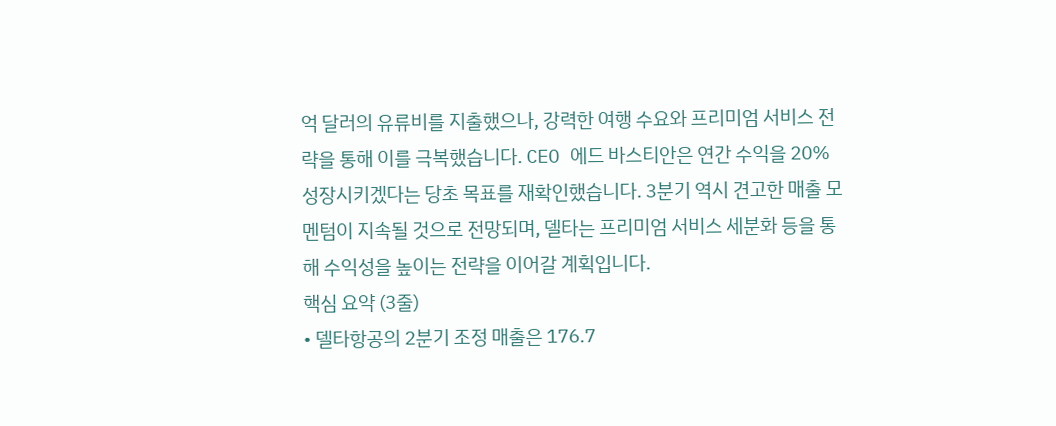억 달러의 유류비를 지출했으나, 강력한 여행 수요와 프리미엄 서비스 전략을 통해 이를 극복했습니다. CEO 에드 바스티안은 연간 수익을 20% 성장시키겠다는 당초 목표를 재확인했습니다. 3분기 역시 견고한 매출 모멘텀이 지속될 것으로 전망되며, 델타는 프리미엄 서비스 세분화 등을 통해 수익성을 높이는 전략을 이어갈 계획입니다.
핵심 요약 (3줄)
• 델타항공의 2분기 조정 매출은 176.7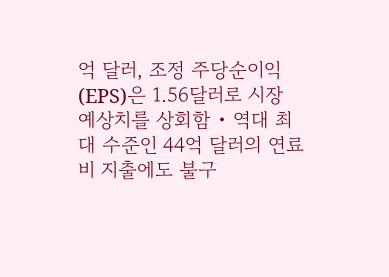억 달러, 조정 주당순이익(EPS)은 1.56달러로 시장 예상치를 상회함 • 역대 최대 수준인 44억 달러의 연료비 지출에도 불구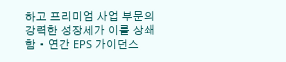하고 프리미엄 사업 부문의 강력한 성장세가 이를 상쇄함 • 연간 EPS 가이던스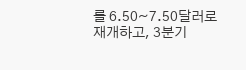를 6.50~7.50달러로 재개하고, 3분기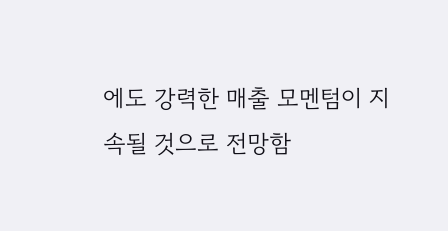에도 강력한 매출 모멘텀이 지속될 것으로 전망함